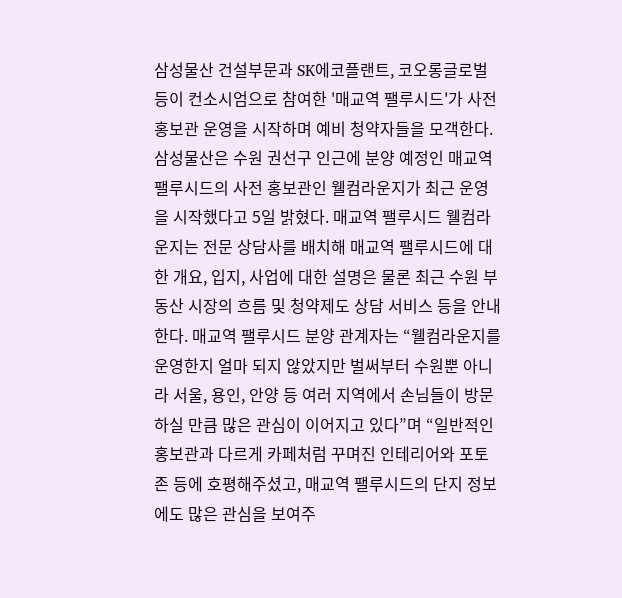삼성물산 건설부문과 SK에코플랜트, 코오롱글로벌 등이 컨소시엄으로 참여한 '매교역 팰루시드'가 사전 홍보관 운영을 시작하며 예비 청약자들을 모객한다. 삼성물산은 수원 권선구 인근에 분양 예정인 매교역 팰루시드의 사전 홍보관인 웰컴라운지가 최근 운영을 시작했다고 5일 밝혔다. 매교역 팰루시드 웰컴라운지는 전문 상담사를 배치해 매교역 팰루시드에 대한 개요, 입지, 사업에 대한 설명은 물론 최근 수원 부동산 시장의 흐름 및 청약제도 상담 서비스 등을 안내한다. 매교역 팰루시드 분양 관계자는 “웰컴라운지를 운영한지 얼마 되지 않았지만 벌써부터 수원뿐 아니라 서울, 용인, 안양 등 여러 지역에서 손님들이 방문하실 만큼 많은 관심이 이어지고 있다”며 “일반적인 홍보관과 다르게 카페처럼 꾸며진 인테리어와 포토존 등에 호평해주셨고, 매교역 팰루시드의 단지 정보에도 많은 관심을 보여주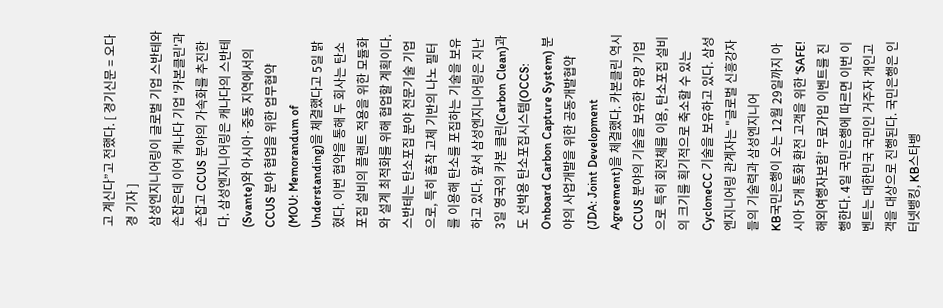고 계신다”고 전했다. [ 경기신문 = 오다경 기자 ]
삼성엔지니어링이 글로벌 기업 스반테와 손잡은데 이어 캐나다 기업 '카본클린'과 손잡고 CCUS 분야의 가속화를 추진한다. 삼성엔지니어링은 캐나다의 스반테(Svante)와 아시아·중동 지역에서의 CCUS 분야 협업을 위한 업무협약(MOU: Memorandum of Understanding)을 체결했다고 5일 밝혔다. 이번 협약을 통해 두 회사는 탄소포집 설비의 플랜트 적용을 위한 모듈화와 설계 최적화를 위해 협업할 계획이다. 스반테는 탄소포집 분야 전문기술 기업으로, 특히 흡착 고체 기반의 나노 필터를 이용해 탄소를 포집하는 기술을 보유하고 있다. 앞서 삼성엔지니어링은 지난 3일 영국의 카본 클린(Carbon Clean)과도 선박용 탄소포집시스템(OCCS: Onboard Carbon Capture System) 분야의 사업개발을 위한 공동개발협약(JDA: Joint Development Agreement)을 체결했다. 카본클린 역시 CCUS 분야의 기술을 보유한 유망 기업으로 특히 회전체를 이용, 탄소포집 설비의 크기를 획기적으로 축소할 수 있는 CycloneCC 기술을 보유하고 있다. 삼성엔지니어링 관계자는 "글로벌 신흥강자들의 기술력과 삼성엔지니어
KB국민은행이 오는 12월 29일까지 아시아 5개 통화 환전 고객을 위한 ‘SAFE! 해외여행자보험’ 무료가입 이벤트를 진행한다. 4일 국민은행에 따르면 이번 이벤트는 대한민국 국민인 거주자 개인고객을 대상으로 진행된다. 국민은행은 인터넷뱅킹, KB스타뱅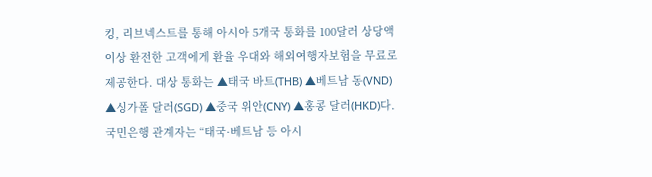킹, 리브넥스트를 통해 아시아 5개국 통화를 100달러 상당액 이상 환전한 고객에게 환율 우대와 해외여행자보험을 무료로 제공한다. 대상 통화는 ▲태국 바트(THB) ▲베트남 동(VND) ▲싱가폴 달러(SGD) ▲중국 위안(CNY) ▲홍콩 달러(HKD)다. 국민은행 관계자는 “태국·베트남 등 아시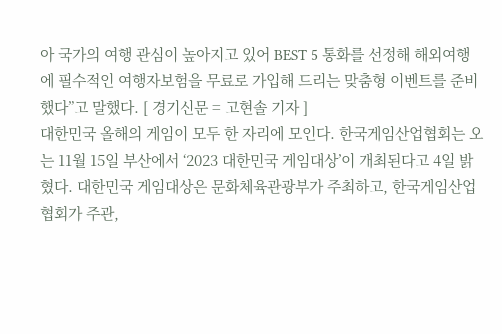아 국가의 여행 관심이 높아지고 있어 BEST 5 통화를 선정해 해외여행에 필수적인 여행자보험을 무료로 가입해 드리는 맞춤형 이벤트를 준비했다”고 말했다. [ 경기신문 = 고현솔 기자 ]
대한민국 올해의 게임이 모두 한 자리에 모인다. 한국게임산업협회는 오는 11월 15일 부산에서 ‘2023 대한민국 게임대상’이 개최된다고 4일 밝혔다. 대한민국 게임대상은 문화체육관광부가 주최하고, 한국게임산업협회가 주관,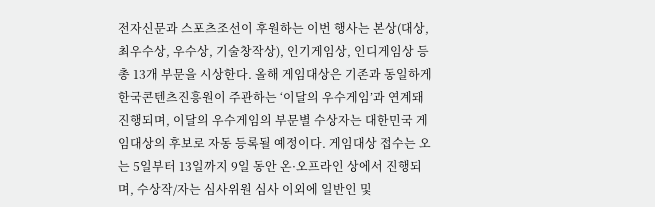전자신문과 스포츠조선이 후원하는 이번 행사는 본상(대상, 최우수상, 우수상, 기술창작상), 인기게임상, 인디게임상 등 총 13개 부문을 시상한다. 올해 게임대상은 기존과 동일하게 한국콘텐츠진흥원이 주관하는 ‘이달의 우수게임’과 연계돼 진행되며, 이달의 우수게임의 부문별 수상자는 대한민국 게임대상의 후보로 자동 등록될 예정이다. 게임대상 접수는 오는 5일부터 13일까지 9일 동안 온·오프라인 상에서 진행되며, 수상작/자는 심사위원 심사 이외에 일반인 및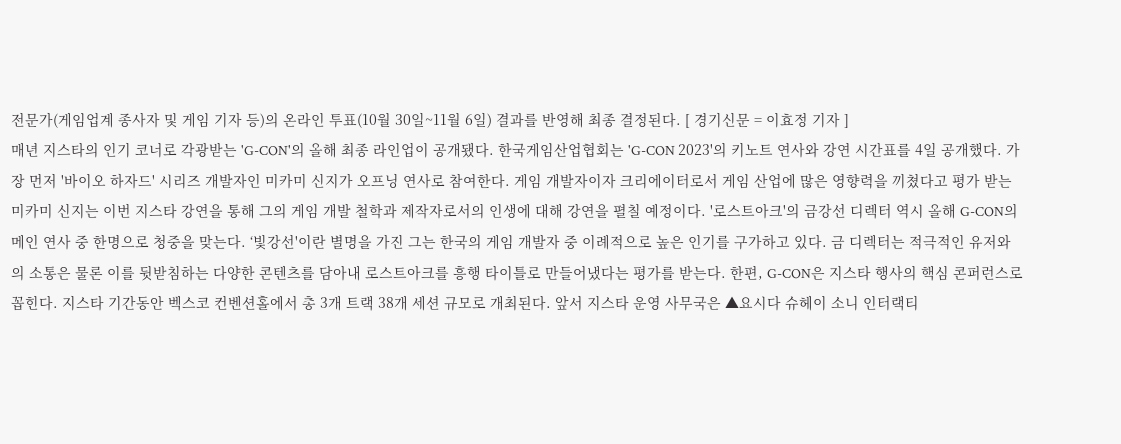전문가(게임업계 종사자 및 게임 기자 등)의 온라인 투표(10월 30일~11월 6일) 결과를 반영해 최종 결정된다. [ 경기신문 = 이효정 기자 ]
매년 지스타의 인기 코너로 각광받는 'G-CON'의 올해 최종 라인업이 공개됐다. 한국게임산업협회는 'G-CON 2023'의 키노트 연사와 강연 시간표를 4일 공개했다. 가장 먼저 '바이오 하자드' 시리즈 개발자인 미카미 신지가 오프닝 연사로 참여한다. 게임 개발자이자 크리에이터로서 게임 산업에 많은 영향력을 끼쳤다고 평가 받는 미카미 신지는 이번 지스타 강연을 통해 그의 게임 개발 철학과 제작자로서의 인생에 대해 강연을 펼칠 예정이다. '로스트아크'의 금강선 디렉터 역시 올해 G-CON의 메인 연사 중 한명으로 청중을 맞는다. ‘빛강선'이란 별명을 가진 그는 한국의 게임 개발자 중 이례적으로 높은 인기를 구가하고 있다. 금 디렉터는 적극적인 유저와의 소통은 물론 이를 뒷받침하는 다양한 콘텐츠를 담아내 로스트아크를 흥행 타이틀로 만들어냈다는 평가를 받는다. 한편, G-CON은 지스타 행사의 핵심 콘퍼런스로 꼽힌다. 지스타 기간동안 벡스코 컨벤션홀에서 총 3개 트랙 38개 세션 규모로 개최된다. 앞서 지스타 운영 사무국은 ▲요시다 슈헤이 소니 인터랙티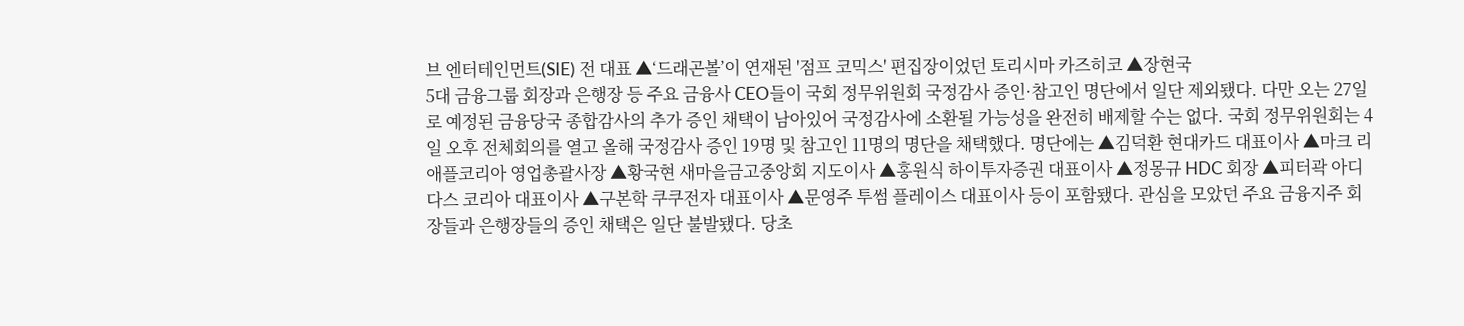브 엔터테인먼트(SIE) 전 대표 ▲‘드래곤볼’이 연재된 '점프 코믹스' 편집장이었던 토리시마 카즈히코 ▲장현국
5대 금융그룹 회장과 은행장 등 주요 금융사 CEO들이 국회 정무위원회 국정감사 증인·참고인 명단에서 일단 제외됐다. 다만 오는 27일로 예정된 금융당국 종합감사의 추가 증인 채택이 남아있어 국정감사에 소환될 가능성을 완전히 배제할 수는 없다. 국회 정무위원회는 4일 오후 전체회의를 열고 올해 국정감사 증인 19명 및 참고인 11명의 명단을 채택했다. 명단에는 ▲김덕환 현대카드 대표이사 ▲마크 리 애플코리아 영업총괄사장 ▲황국현 새마을금고중앙회 지도이사 ▲홍원식 하이투자증권 대표이사 ▲정몽규 HDC 회장 ▲피터곽 아디다스 코리아 대표이사 ▲구본학 쿠쿠전자 대표이사 ▲문영주 투썸 플레이스 대표이사 등이 포함됐다. 관심을 모았던 주요 금융지주 회장들과 은행장들의 증인 채택은 일단 불발됐다. 당초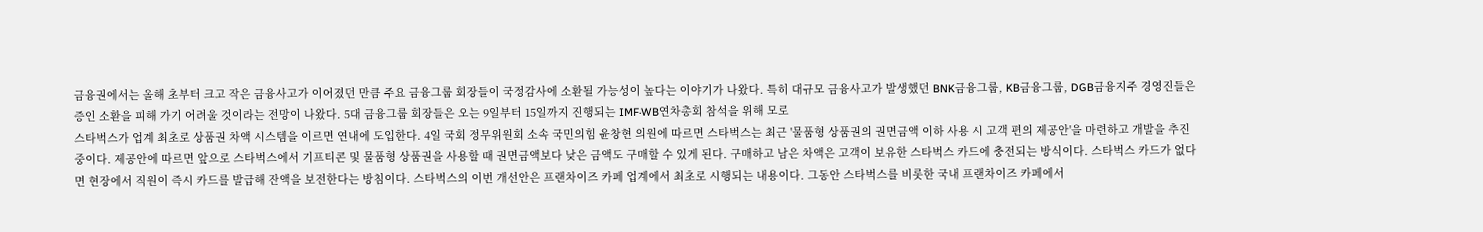금융권에서는 올해 초부터 크고 작은 금융사고가 이어졌던 만큼 주요 금융그룹 회장들이 국정감사에 소환될 가능성이 높다는 이야기가 나왔다. 특히 대규모 금융사고가 발생했던 BNK금융그룹, KB금융그룹, DGB금융지주 경영진들은 증인 소환을 피해 가기 어려울 것이라는 전망이 나왔다. 5대 금융그룹 회장들은 오는 9일부터 15일까지 진행되는 IMF·WB연차총회 참석을 위해 모로
스타벅스가 업계 최초로 상품권 차액 시스템을 이르면 연내에 도입한다. 4일 국회 정무위원회 소속 국민의힘 윤창현 의원에 따르면 스타벅스는 최근 '물품형 상품권의 권면금액 이하 사용 시 고객 편의 제공안'을 마련하고 개발을 추진 중이다. 제공안에 따르면 앞으로 스타벅스에서 기프티콘 및 물품형 상품권을 사용할 때 권면금액보다 낮은 금액도 구매할 수 있게 된다. 구매하고 남은 차액은 고객이 보유한 스타벅스 카드에 충전되는 방식이다. 스타벅스 카드가 없다면 현장에서 직원이 즉시 카드를 발급해 잔액을 보전한다는 방침이다. 스타벅스의 이번 개선안은 프랜차이즈 카페 업계에서 최초로 시행되는 내용이다. 그동안 스타벅스를 비롯한 국내 프랜차이즈 카페에서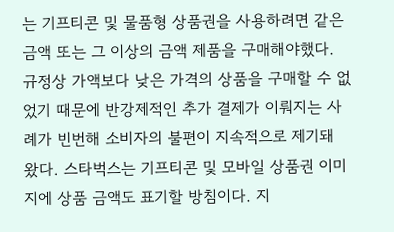는 기프티콘 및 물품형 상품권을 사용하려면 같은 금액 또는 그 이상의 금액 제품을 구매해야했다. 규정상 가액보다 낮은 가격의 상품을 구매할 수 없었기 때문에 반강제적인 추가 결제가 이뤄지는 사례가 빈번해 소비자의 불편이 지속적으로 제기돼 왔다. 스타벅스는 기프티콘 및 모바일 상품권 이미지에 상품 금액도 표기할 방침이다. 지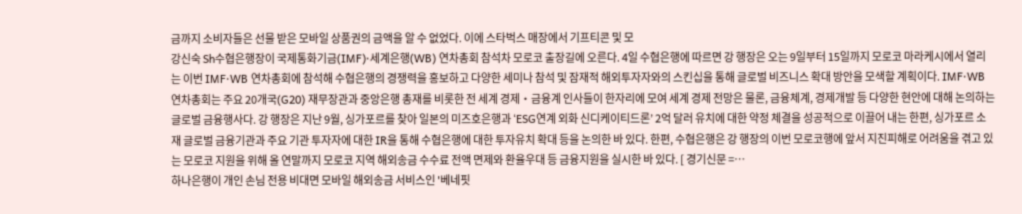금까지 소비자들은 선물 받은 모바일 상품권의 금액을 알 수 없었다. 이에 스타벅스 매장에서 기프티콘 및 모
강신숙 Sh수협은행장이 국제통화기금(IMF)‧세계은행(WB) 연차총회 참석차 모로코 출장길에 오른다. 4일 수협은행에 따르면 강 행장은 오는 9일부터 15일까지 모로코 마라케시에서 열리는 이번 IMF‧WB 연차총회에 참석해 수협은행의 경쟁력을 홍보하고 다양한 세미나 참석 및 잠재적 해외투자자와의 스킨십을 통해 글로벌 비즈니스 확대 방안을 모색할 계획이다. IMF‧WB 연차총회는 주요 20개국(G20) 재무장관과 중앙은행 총재를 비롯한 전 세계 경제‧금융계 인사들이 한자리에 모여 세계 경제 전망은 물론, 금융체계, 경제개발 등 다양한 현안에 대해 논의하는 글로벌 금융행사다. 강 행장은 지난 9월, 싱가포르를 찾아 일본의 미즈호은행과 ‘ESG연계 외화 신디케이티드론’ 2억 달러 유치에 대한 약정 체결을 성공적으로 이끌어 내는 한편, 싱가포르 소재 글로벌 금융기관과 주요 기관 투자자에 대한 IR을 통해 수협은행에 대한 투자유치 확대 등을 논의한 바 있다. 한편, 수협은행은 강 행장의 이번 모로코행에 앞서 지진피해로 어려움을 겪고 있는 모로코 지원을 위해 올 연말까지 모로코 지역 해외송금 수수료 전액 면제와 환율우대 등 금융지원을 실시한 바 있다. [ 경기신문 =…
하나은행이 개인 손님 전용 비대면 모바일 해외송금 서비스인 '베네핏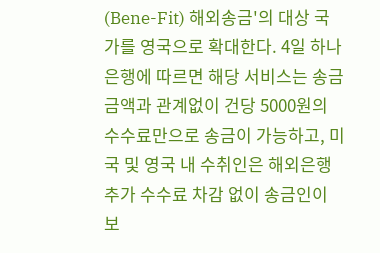(Bene-Fit) 해외송금'의 대상 국가를 영국으로 확대한다. 4일 하나은행에 따르면 해당 서비스는 송금 금액과 관계없이 건당 5000원의 수수료만으로 송금이 가능하고, 미국 및 영국 내 수취인은 해외은행 추가 수수료 차감 없이 송금인이 보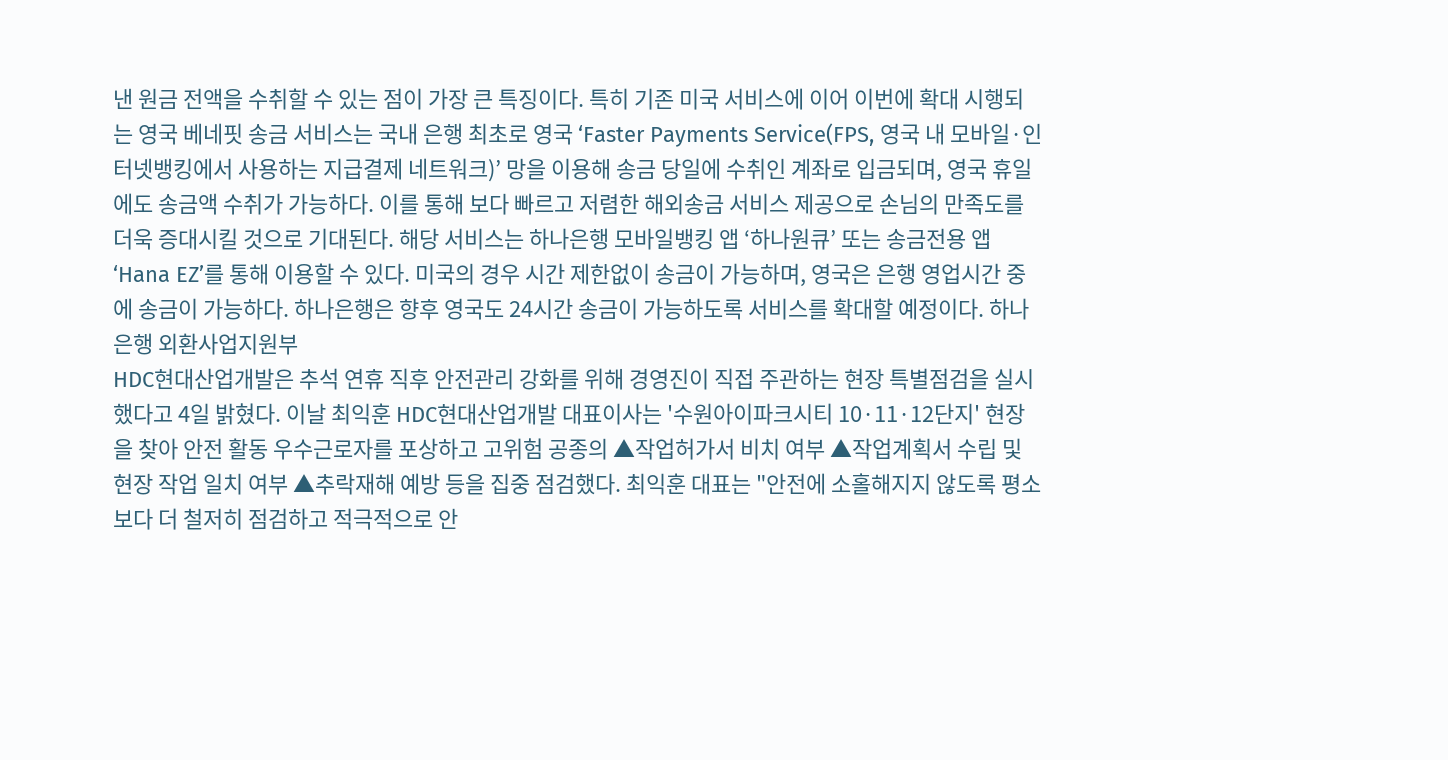낸 원금 전액을 수취할 수 있는 점이 가장 큰 특징이다. 특히 기존 미국 서비스에 이어 이번에 확대 시행되는 영국 베네핏 송금 서비스는 국내 은행 최초로 영국 ‘Faster Payments Service(FPS, 영국 내 모바일·인터넷뱅킹에서 사용하는 지급결제 네트워크)’ 망을 이용해 송금 당일에 수취인 계좌로 입금되며, 영국 휴일에도 송금액 수취가 가능하다. 이를 통해 보다 빠르고 저렴한 해외송금 서비스 제공으로 손님의 만족도를 더욱 증대시킬 것으로 기대된다. 해당 서비스는 하나은행 모바일뱅킹 앱 ‘하나원큐’ 또는 송금전용 앱 ‘Hana EZ’를 통해 이용할 수 있다. 미국의 경우 시간 제한없이 송금이 가능하며, 영국은 은행 영업시간 중에 송금이 가능하다. 하나은행은 향후 영국도 24시간 송금이 가능하도록 서비스를 확대할 예정이다. 하나은행 외환사업지원부
HDC현대산업개발은 추석 연휴 직후 안전관리 강화를 위해 경영진이 직접 주관하는 현장 특별점검을 실시했다고 4일 밝혔다. 이날 최익훈 HDC현대산업개발 대표이사는 '수원아이파크시티 10·11·12단지' 현장을 찾아 안전 활동 우수근로자를 포상하고 고위험 공종의 ▲작업허가서 비치 여부 ▲작업계획서 수립 및 현장 작업 일치 여부 ▲추락재해 예방 등을 집중 점검했다. 최익훈 대표는 "안전에 소홀해지지 않도록 평소보다 더 철저히 점검하고 적극적으로 안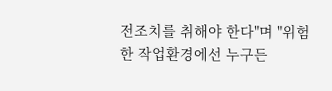전조치를 취해야 한다"며 "위험한 작업환경에선 누구든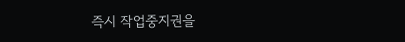즉시 작업중지권을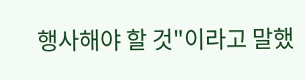행사해야 할 것"이라고 말했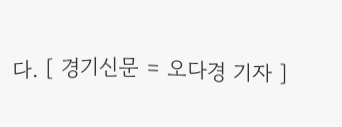다. [ 경기신문 = 오다경 기자 ]